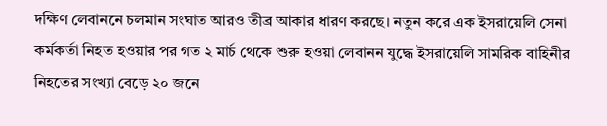দক্ষিণ লেবাননে চলমান সংঘাত আরও তীব্র আকার ধারণ করছে। নতুন করে এক ইসরায়েলি সেনা কর্মকর্তা নিহত হওয়ার পর গত ২ মার্চ থেকে শুরু হওয়া লেবানন যুদ্ধে ইসরায়েলি সামরিক বাহিনীর নিহতের সংখ্যা বেড়ে ২০ জনে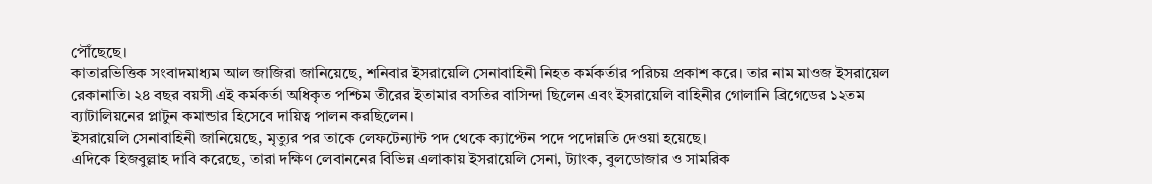পৌঁছেছে।
কাতারভিত্তিক সংবাদমাধ্যম আল জাজিরা জানিয়েছে, শনিবার ইসরায়েলি সেনাবাহিনী নিহত কর্মকর্তার পরিচয় প্রকাশ করে। তার নাম মাওজ ইসরায়েল রেকানাতি। ২৪ বছর বয়সী এই কর্মকর্তা অধিকৃত পশ্চিম তীরের ইতামার বসতির বাসিন্দা ছিলেন এবং ইসরায়েলি বাহিনীর গোলানি ব্রিগেডের ১২তম ব্যাটালিয়নের প্লাটুন কমান্ডার হিসেবে দায়িত্ব পালন করছিলেন।
ইসরায়েলি সেনাবাহিনী জানিয়েছে, মৃত্যুর পর তাকে লেফটেন্যান্ট পদ থেকে ক্যাপ্টেন পদে পদোন্নতি দেওয়া হয়েছে।
এদিকে হিজবুল্লাহ দাবি করেছে, তারা দক্ষিণ লেবাননের বিভিন্ন এলাকায় ইসরায়েলি সেনা, ট্যাংক, বুলডোজার ও সামরিক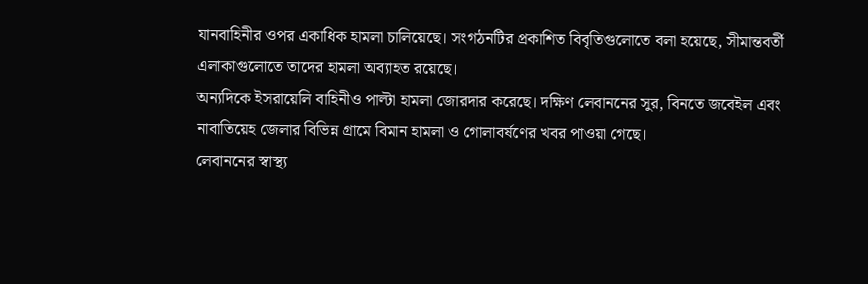যানবাহিনীর ওপর একাধিক হামলা চালিয়েছে। সংগঠনটির প্রকাশিত বিবৃতিগুলোতে বলা হয়েছে, সীমান্তবর্তী এলাকাগুলোতে তাদের হামলা অব্যাহত রয়েছে।
অন্যদিকে ইসরায়েলি বাহিনীও পাল্টা হামলা জোরদার করেছে। দক্ষিণ লেবাননের সুর, বিনতে জবেইল এবং নাবাতিয়েহ জেলার বিভিন্ন গ্রামে বিমান হামলা ও গোলাবর্ষণের খবর পাওয়া গেছে।
লেবাননের স্বাস্থ্য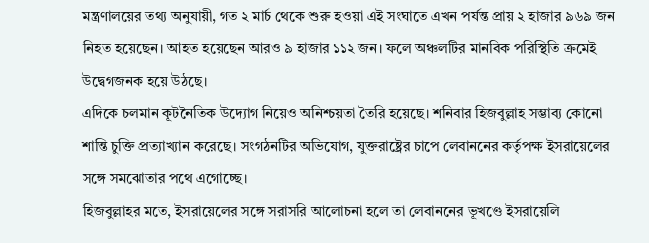মন্ত্রণালয়ের তথ্য অনুযায়ী, গত ২ মার্চ থেকে শুরু হওয়া এই সংঘাতে এখন পর্যন্ত প্রায় ২ হাজার ৯৬৯ জন নিহত হয়েছেন। আহত হয়েছেন আরও ৯ হাজার ১১২ জন। ফলে অঞ্চলটির মানবিক পরিস্থিতি ক্রমেই উদ্বেগজনক হয়ে উঠছে।
এদিকে চলমান কূটনৈতিক উদ্যোগ নিয়েও অনিশ্চয়তা তৈরি হয়েছে। শনিবার হিজবুল্লাহ সম্ভাব্য কোনো শান্তি চুক্তি প্রত্যাখ্যান করেছে। সংগঠনটির অভিযোগ, যুক্তরাষ্ট্রের চাপে লেবাননের কর্তৃপক্ষ ইসরায়েলের সঙ্গে সমঝোতার পথে এগোচ্ছে।
হিজবুল্লাহর মতে, ইসরায়েলের সঙ্গে সরাসরি আলোচনা হলে তা লেবাননের ভূখণ্ডে ইসরায়েলি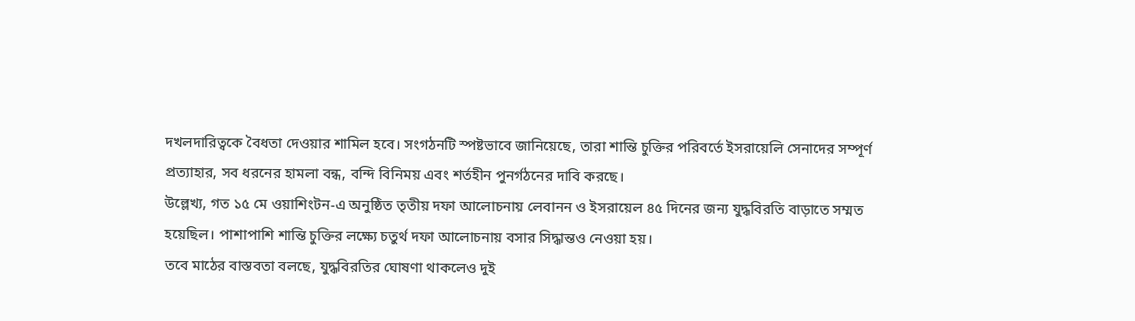দখলদারিত্বকে বৈধতা দেওয়ার শামিল হবে। সংগঠনটি স্পষ্টভাবে জানিয়েছে, তারা শান্তি চুক্তির পরিবর্তে ইসরায়েলি সেনাদের সম্পূর্ণ প্রত্যাহার, সব ধরনের হামলা বন্ধ, বন্দি বিনিময় এবং শর্তহীন পুনর্গঠনের দাবি করছে।
উল্লেখ্য, গত ১৫ মে ওয়াশিংটন-এ অনুষ্ঠিত তৃতীয় দফা আলোচনায় লেবানন ও ইসরায়েল ৪৫ দিনের জন্য যুদ্ধবিরতি বাড়াতে সম্মত হয়েছিল। পাশাপাশি শান্তি চুক্তির লক্ষ্যে চতুর্থ দফা আলোচনায় বসার সিদ্ধান্তও নেওয়া হয়।
তবে মাঠের বাস্তবতা বলছে, যুদ্ধবিরতির ঘোষণা থাকলেও দুই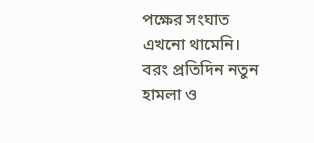পক্ষের সংঘাত এখনো থামেনি। বরং প্রতিদিন নতুন হামলা ও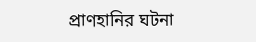প্রাণহানির ঘটনা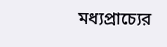মধ্যপ্রাচ্যের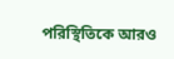পরিস্থিতিকে আরও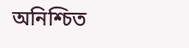অনিশ্চিত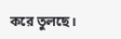করে তুলছে।